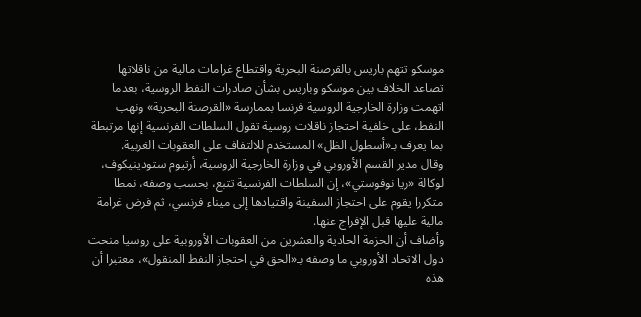موسكو تتهم باريس بالقرصنة البحرية واقتطاع غرامات مالية من ناقلاتها
تصاعد الخلاف بين موسكو وباريس بشأن صادرات النفط الروسية، بعدما اتهمت وزارة الخارجية الروسية فرنسا بممارسة «القرصنة البحرية» ونهب النفط، على خلفية احتجاز ناقلات روسية تقول السلطات الفرنسية إنها مرتبطة بما يعرف بـ«أسطول الظل» المستخدم للالتفاف على العقوبات الغربية.
وقال مدير القسم الأوروبي في وزارة الخارجية الروسية، أرتيوم ستودينيكوف، لوكالة «ريا نوفوستي»، إن السلطات الفرنسية تتبع، بحسب وصفه، نمطا متكررا يقوم على احتجاز السفينة واقتيادها إلى ميناء فرنسي، ثم فرض غرامة مالية عليها قبل الإفراج عنها.
وأضاف أن الحزمة الحادية والعشرين من العقوبات الأوروبية على روسيا منحت دول الاتحاد الأوروبي ما وصفه بـ«الحق في احتجاز النفط المنقول»، معتبرا أن هذه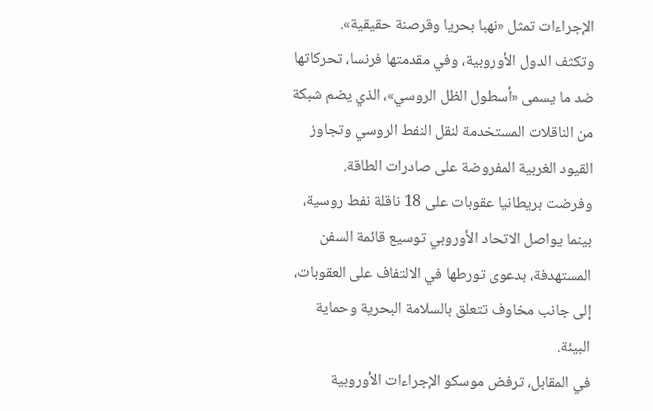الإجراءات تمثل «نهبا بحريا وقرصنة حقيقية».
وتكثف الدول الأوروبية، وفي مقدمتها فرنسا، تحركاتها ضد ما يسمى «أسطول الظل الروسي»، الذي يضم شبكة من الناقلات المستخدمة لنقل النفط الروسي وتجاوز القيود الغربية المفروضة على صادرات الطاقة.
وفرضت بريطانيا عقوبات على 18 ناقلة نفط روسية، بينما يواصل الاتحاد الأوروبي توسيع قائمة السفن المستهدفة، بدعوى تورطها في الالتفاف على العقوبات، إلى جانب مخاوف تتعلق بالسلامة البحرية وحماية البيئة.
في المقابل، ترفض موسكو الإجراءات الأوروبية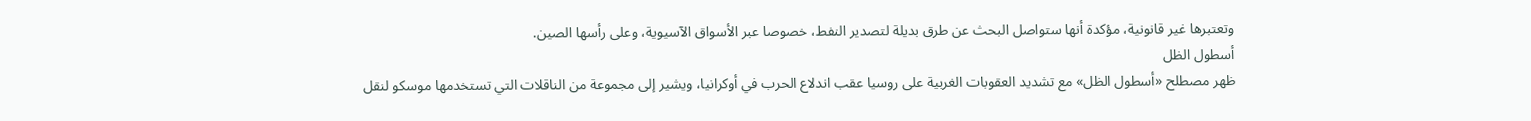وتعتبرها غير قانونية، مؤكدة أنها ستواصل البحث عن طرق بديلة لتصدير النفط، خصوصا عبر الأسواق الآسيوية، وعلى رأسها الصين.
أسطول الظل
ظهر مصطلح «أسطول الظل» مع تشديد العقوبات الغربية على روسيا عقب اندلاع الحرب في أوكرانيا، ويشير إلى مجموعة من الناقلات التي تستخدمها موسكو لنقل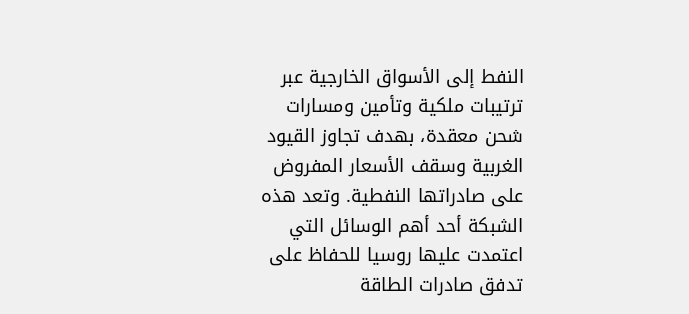النفط إلى الأسواق الخارجية عبر ترتيبات ملكية وتأمين ومسارات شحن معقدة، بهدف تجاوز القيود الغربية وسقف الأسعار المفروض على صادراتها النفطية. وتعد هذه الشبكة أحد أهم الوسائل التي اعتمدت عليها روسيا للحفاظ على تدفق صادرات الطاقة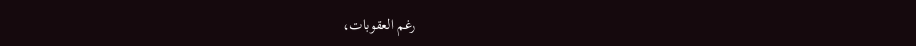رغم العقوبات،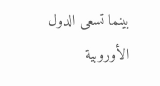بينما تسعى الدول الأوروبية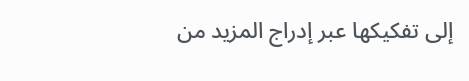إلى تفكيكها عبر إدراج المزيد من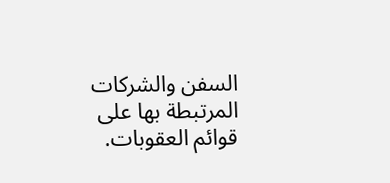السفن والشركات المرتبطة بها على قوائم العقوبات.